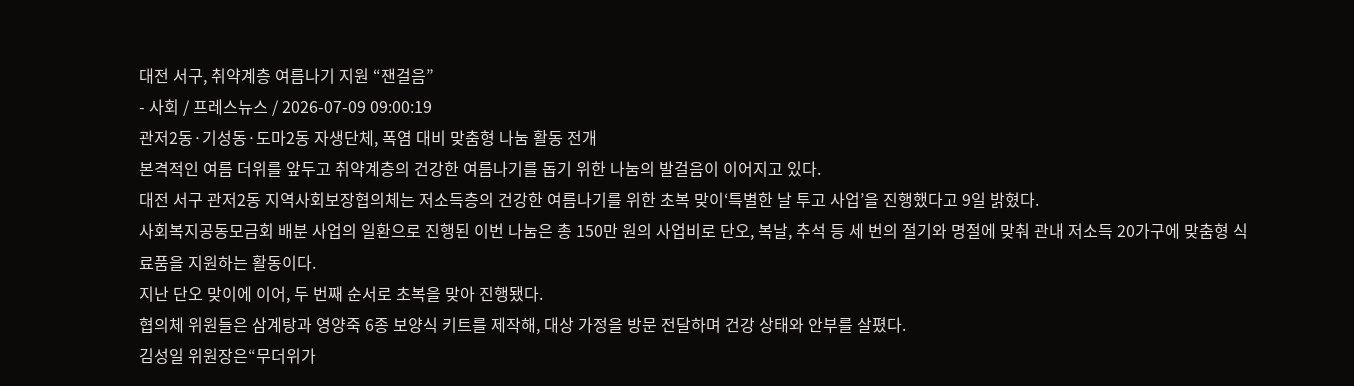대전 서구, 취약계층 여름나기 지원 “잰걸음”
- 사회 / 프레스뉴스 / 2026-07-09 09:00:19
관저2동·기성동·도마2동 자생단체, 폭염 대비 맞춤형 나눔 활동 전개
본격적인 여름 더위를 앞두고 취약계층의 건강한 여름나기를 돕기 위한 나눔의 발걸음이 이어지고 있다.
대전 서구 관저2동 지역사회보장협의체는 저소득층의 건강한 여름나기를 위한 초복 맞이‘특별한 날 투고 사업’을 진행했다고 9일 밝혔다.
사회복지공동모금회 배분 사업의 일환으로 진행된 이번 나눔은 총 150만 원의 사업비로 단오, 복날, 추석 등 세 번의 절기와 명절에 맞춰 관내 저소득 20가구에 맞춤형 식료품을 지원하는 활동이다.
지난 단오 맞이에 이어, 두 번째 순서로 초복을 맞아 진행됐다.
협의체 위원들은 삼계탕과 영양죽 6종 보양식 키트를 제작해, 대상 가정을 방문 전달하며 건강 상태와 안부를 살폈다.
김성일 위원장은“무더위가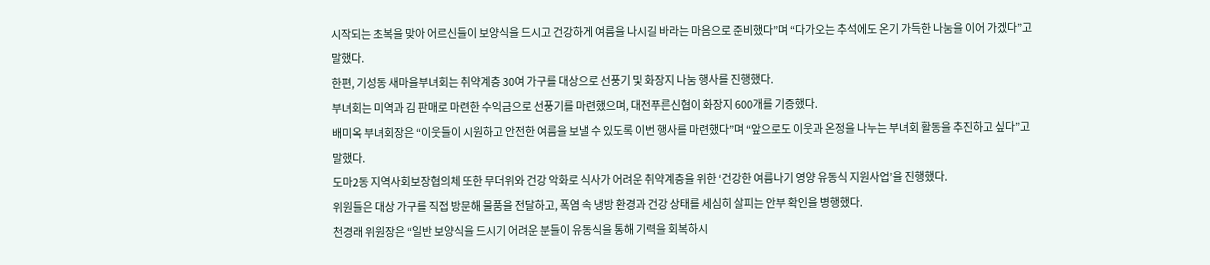시작되는 초복을 맞아 어르신들이 보양식을 드시고 건강하게 여름을 나시길 바라는 마음으로 준비했다”며 “다가오는 추석에도 온기 가득한 나눔을 이어 가겠다”고 말했다.
한편, 기성동 새마을부녀회는 취약계층 30여 가구를 대상으로 선풍기 및 화장지 나눔 행사를 진행했다.
부녀회는 미역과 김 판매로 마련한 수익금으로 선풍기를 마련했으며, 대전푸른신협이 화장지 600개를 기증했다.
배미옥 부녀회장은 “이웃들이 시원하고 안전한 여름을 보낼 수 있도록 이번 행사를 마련했다”며 “앞으로도 이웃과 온정을 나누는 부녀회 활동을 추진하고 싶다”고 말했다.
도마2동 지역사회보장협의체 또한 무더위와 건강 악화로 식사가 어려운 취약계층을 위한 ‘건강한 여름나기 영양 유동식 지원사업’을 진행했다.
위원들은 대상 가구를 직접 방문해 물품을 전달하고, 폭염 속 냉방 환경과 건강 상태를 세심히 살피는 안부 확인을 병행했다.
천경래 위원장은 “일반 보양식을 드시기 어려운 분들이 유동식을 통해 기력을 회복하시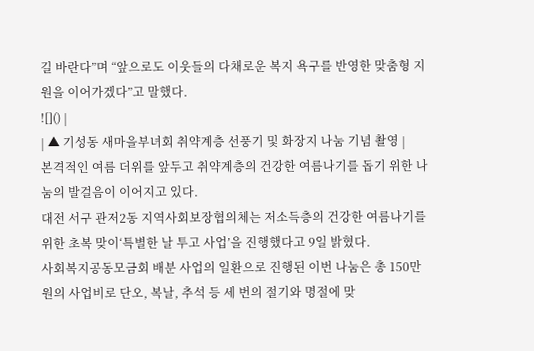길 바란다”며 “앞으로도 이웃들의 다채로운 복지 욕구를 반영한 맞춤형 지원을 이어가겠다”고 말했다.
![]() |
| ▲ 기성동 새마을부녀회 취약계층 선풍기 및 화장지 나눔 기념 촬영 |
본격적인 여름 더위를 앞두고 취약계층의 건강한 여름나기를 돕기 위한 나눔의 발걸음이 이어지고 있다.
대전 서구 관저2동 지역사회보장협의체는 저소득층의 건강한 여름나기를 위한 초복 맞이‘특별한 날 투고 사업’을 진행했다고 9일 밝혔다.
사회복지공동모금회 배분 사업의 일환으로 진행된 이번 나눔은 총 150만 원의 사업비로 단오, 복날, 추석 등 세 번의 절기와 명절에 맞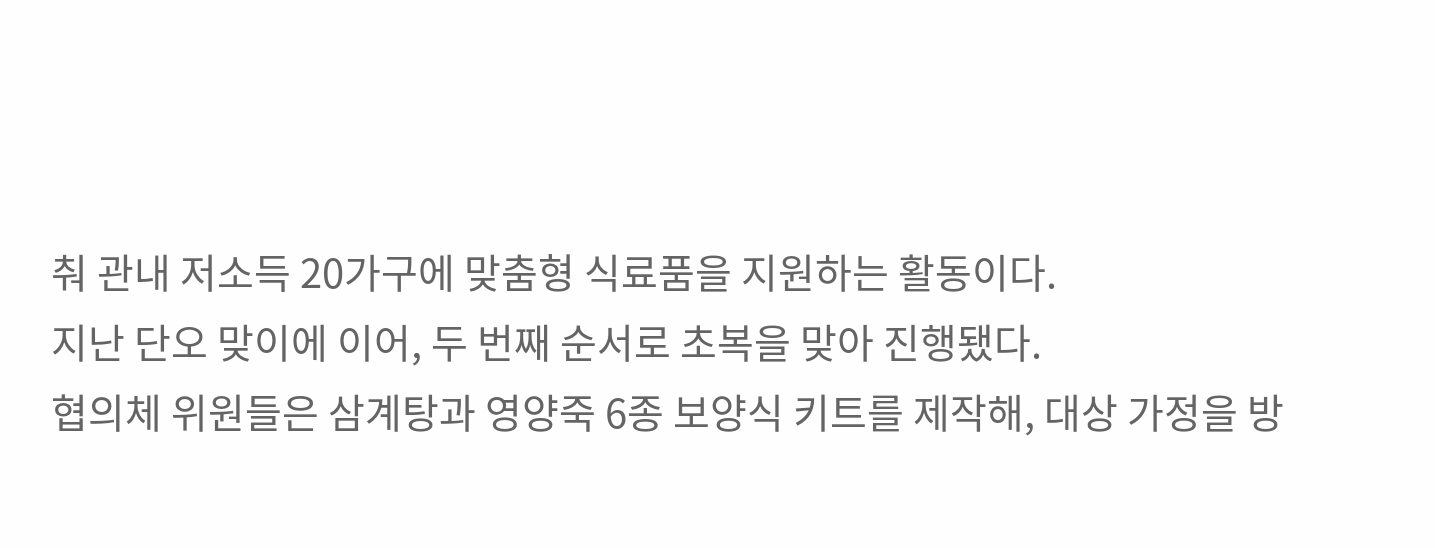춰 관내 저소득 20가구에 맞춤형 식료품을 지원하는 활동이다.
지난 단오 맞이에 이어, 두 번째 순서로 초복을 맞아 진행됐다.
협의체 위원들은 삼계탕과 영양죽 6종 보양식 키트를 제작해, 대상 가정을 방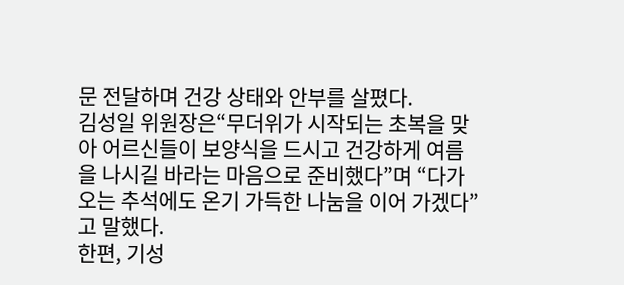문 전달하며 건강 상태와 안부를 살폈다.
김성일 위원장은“무더위가 시작되는 초복을 맞아 어르신들이 보양식을 드시고 건강하게 여름을 나시길 바라는 마음으로 준비했다”며 “다가오는 추석에도 온기 가득한 나눔을 이어 가겠다”고 말했다.
한편, 기성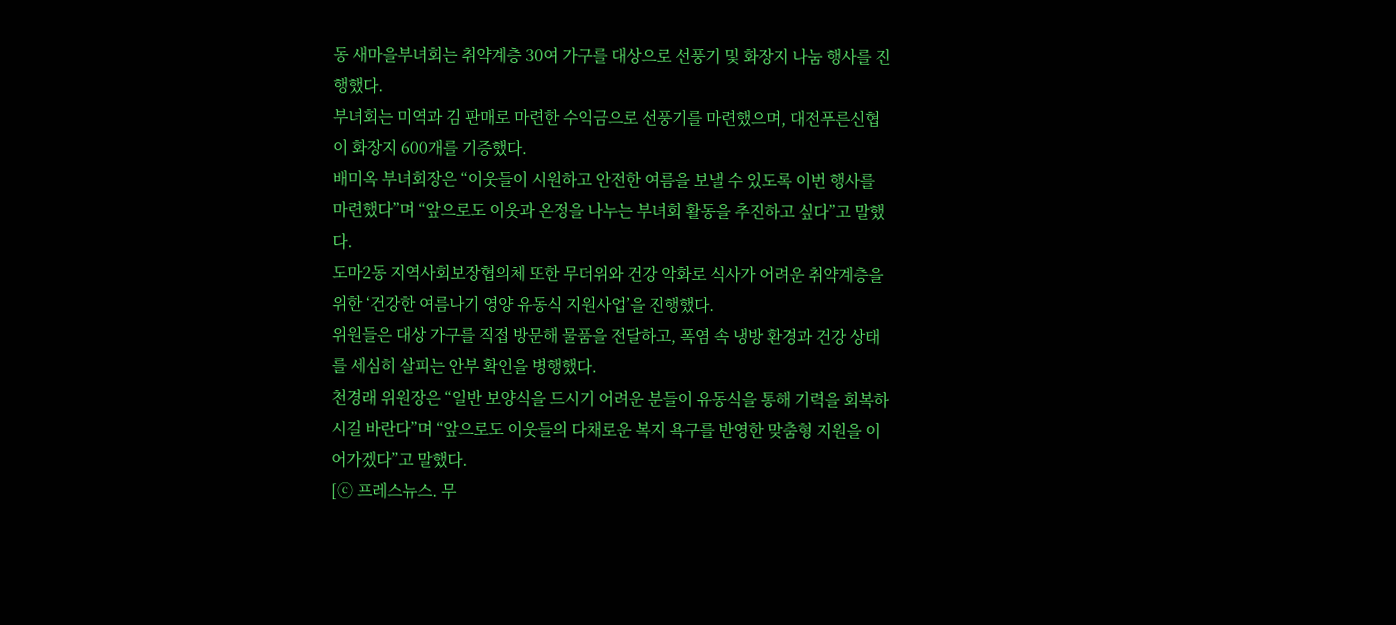동 새마을부녀회는 취약계층 30여 가구를 대상으로 선풍기 및 화장지 나눔 행사를 진행했다.
부녀회는 미역과 김 판매로 마련한 수익금으로 선풍기를 마련했으며, 대전푸른신협이 화장지 600개를 기증했다.
배미옥 부녀회장은 “이웃들이 시원하고 안전한 여름을 보낼 수 있도록 이번 행사를 마련했다”며 “앞으로도 이웃과 온정을 나누는 부녀회 활동을 추진하고 싶다”고 말했다.
도마2동 지역사회보장협의체 또한 무더위와 건강 악화로 식사가 어려운 취약계층을 위한 ‘건강한 여름나기 영양 유동식 지원사업’을 진행했다.
위원들은 대상 가구를 직접 방문해 물품을 전달하고, 폭염 속 냉방 환경과 건강 상태를 세심히 살피는 안부 확인을 병행했다.
천경래 위원장은 “일반 보양식을 드시기 어려운 분들이 유동식을 통해 기력을 회복하시길 바란다”며 “앞으로도 이웃들의 다채로운 복지 욕구를 반영한 맞춤형 지원을 이어가겠다”고 말했다.
[ⓒ 프레스뉴스. 무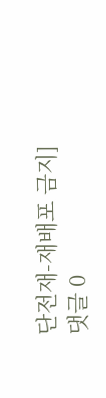단전재-재배포 금지]
댓글 0